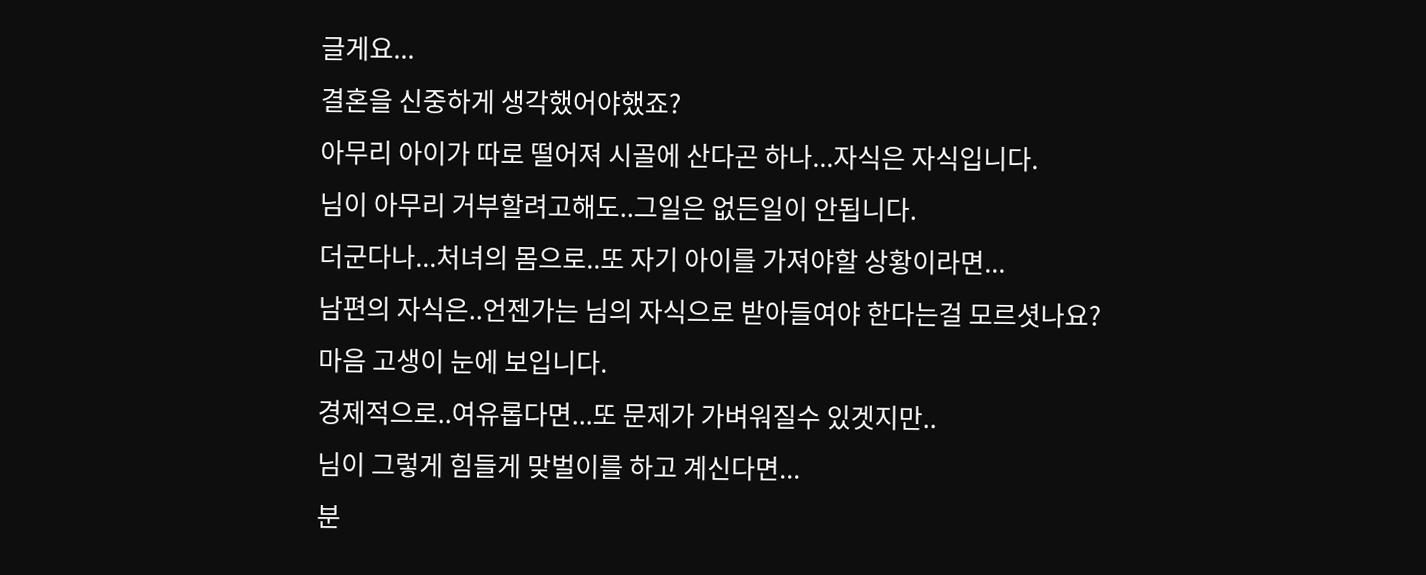글게요...
결혼을 신중하게 생각했어야했죠?
아무리 아이가 따로 떨어져 시골에 산다곤 하나...자식은 자식입니다.
님이 아무리 거부할려고해도..그일은 없든일이 안됩니다.
더군다나...처녀의 몸으로..또 자기 아이를 가져야할 상황이라면...
남편의 자식은..언젠가는 님의 자식으로 받아들여야 한다는걸 모르셧나요?
마음 고생이 눈에 보입니다.
경제적으로..여유롭다면...또 문제가 가벼워질수 있겟지만..
님이 그렇게 힘들게 맞벌이를 하고 계신다면...
분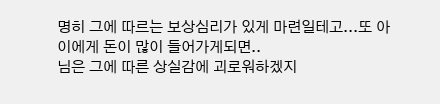명히 그에 따르는 보상심리가 있게 마련일테고...또 아이에게 돈이 많이 들어가게되면..
님은 그에 따른 상실감에 괴로워하겠지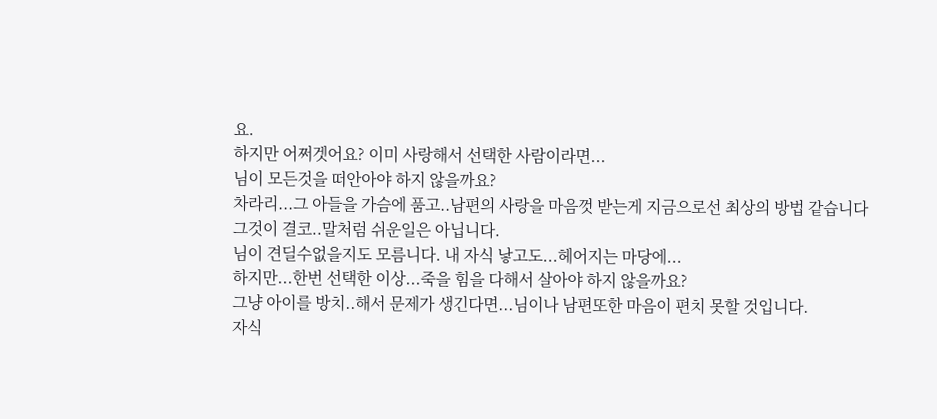요.
하지만 어쩌겟어요? 이미 사랑해서 선택한 사람이라면...
님이 모든것을 떠안아야 하지 않을까요?
차라리...그 아들을 가슴에 품고..남편의 사랑을 마음껏 받는게 지금으로선 최상의 방법 같습니다
그것이 결코..말처럼 쉬운일은 아닙니다.
님이 견딜수없을지도 모름니다. 내 자식 낳고도...헤어지는 마당에...
하지만...한번 선택한 이상...죽을 힘을 다해서 살아야 하지 않을까요?
그냥 아이를 방치..해서 문제가 생긴다면...님이나 남편또한 마음이 편치 못할 것입니다.
자식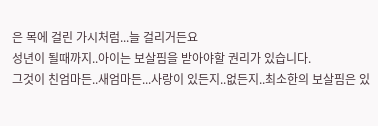은 목에 걸린 가시처럼...늘 걸리거든요
성년이 될때까지..아이는 보살핌을 받아야할 권리가 있습니다.
그것이 친엄마든..새엄마든...사랑이 있든지..없든지..최소한의 보살핌은 있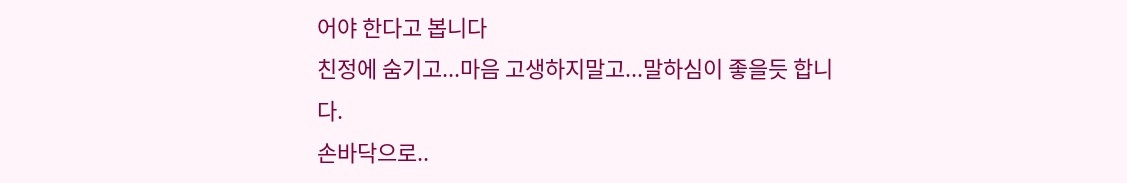어야 한다고 봅니다
친정에 숨기고...마음 고생하지말고...말하심이 좋을듯 합니다.
손바닥으로..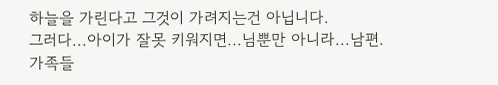하늘을 가린다고 그것이 가려지는건 아닙니다.
그러다...아이가 잘못 키워지면...님뿐만 아니라...남편. 가족들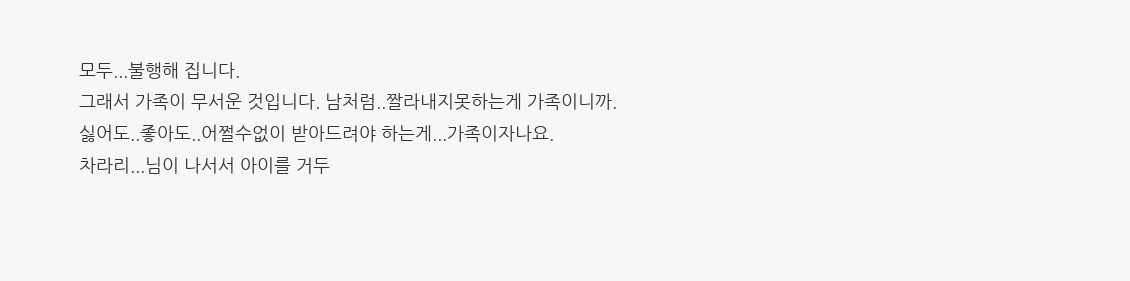모두...불행해 집니다.
그래서 가족이 무서운 것입니다. 남처럼..짤라내지못하는게 가족이니까.
싫어도..좋아도..어쩔수없이 받아드려야 하는게...가족이자나요.
차라리...님이 나서서 아이를 거두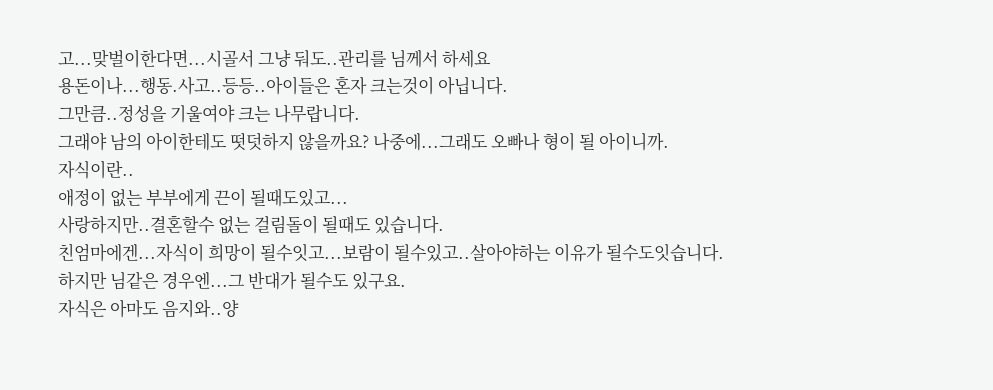고...맞벌이한다면...시골서 그냥 둬도..관리를 님께서 하세요
용돈이나...행동.사고..등등..아이들은 혼자 크는것이 아닙니다.
그만큼..정성을 기울여야 크는 나무랍니다.
그래야 남의 아이한테도 떳덧하지 않을까요? 나중에...그래도 오빠나 형이 될 아이니까.
자식이란..
애정이 없는 부부에게 끈이 될때도있고...
사랑하지만..결혼할수 없는 걸림돌이 될때도 있습니다.
친엄마에겐...자식이 희망이 될수잇고...보람이 될수있고..살아야하는 이유가 될수도잇습니다.
하지만 님같은 경우엔...그 반대가 될수도 있구요.
자식은 아마도 음지와..양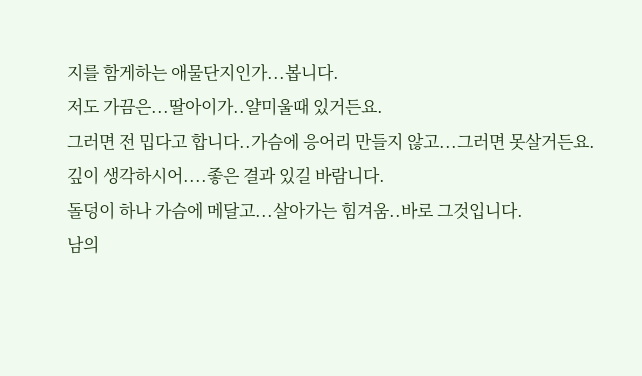지를 함게하는 애물단지인가...봅니다.
저도 가끔은...딸아이가..얄미울때 있거든요.
그러면 전 밉다고 합니다..가슴에 응어리 만들지 않고...그러면 못살거든요.
깊이 생각하시어....좋은 결과 있길 바람니다.
돌덩이 하나 가슴에 메달고...살아가는 힘겨움..바로 그것입니다.
남의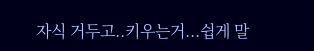자식 거두고..키우는거...쉽게 말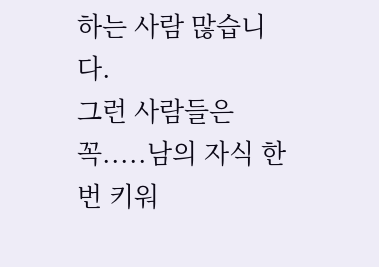하는 사람 많습니다.
그런 사람들은 꼭.....남의 자식 한번 키워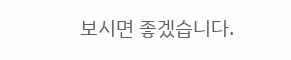보시면 좋겠습니다.